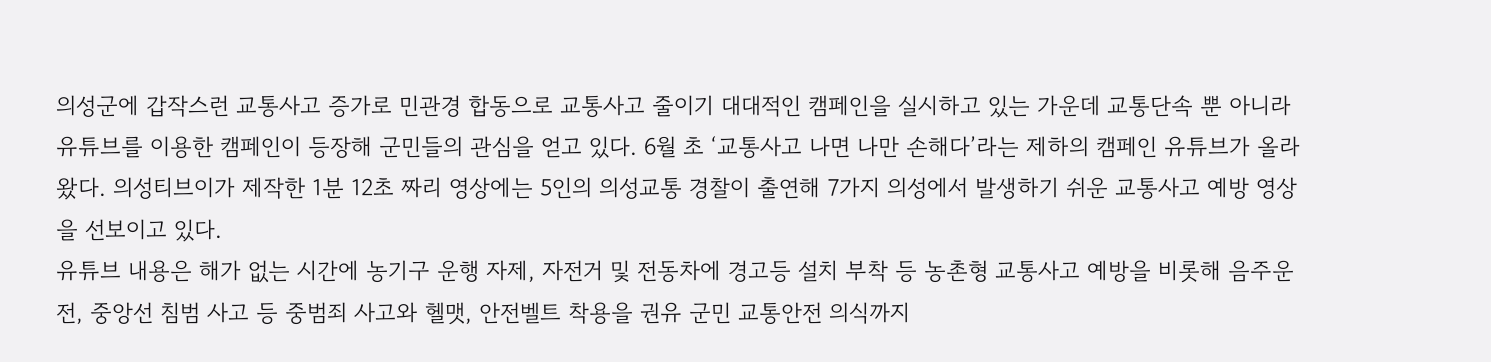의성군에 갑작스런 교통사고 증가로 민관경 합동으로 교통사고 줄이기 대대적인 캠페인을 실시하고 있는 가운데 교통단속 뿐 아니라 유튜브를 이용한 캠페인이 등장해 군민들의 관심을 얻고 있다. 6월 초 ‘교통사고 나면 나만 손해다’라는 제하의 캠페인 유튜브가 올라왔다. 의성티브이가 제작한 1분 12초 짜리 영상에는 5인의 의성교통 경찰이 출연해 7가지 의성에서 발생하기 쉬운 교통사고 예방 영상을 선보이고 있다.
유튜브 내용은 해가 없는 시간에 농기구 운행 자제, 자전거 및 전동차에 경고등 설치 부착 등 농촌형 교통사고 예방을 비롯해 음주운전, 중앙선 침범 사고 등 중범죄 사고와 헬맷, 안전벨트 착용을 권유 군민 교통안전 의식까지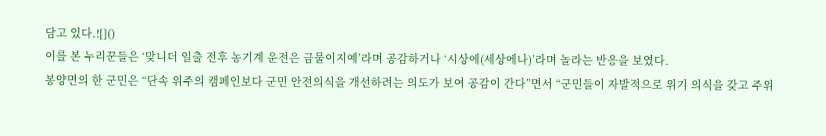담고 있다.![]()
이를 본 누리꾼들은 ‘맞니더 일출 전후 농기계 운전은 금물이지예’라며 공감하거나 ‘시상에(세상에나)’라며 놀라는 반응을 보였다.
봉양면의 한 군민은 “단속 위주의 캠페인보다 군민 안전의식을 개선하려는 의도가 보여 공감이 간다”면서 “군민들이 자발적으로 위기 의식을 갖고 주위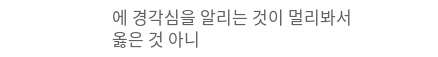에 경각심을 알리는 것이 멀리봐서 옳은 것 아니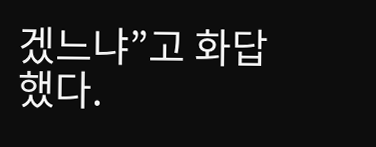겠느냐”고 화답했다.